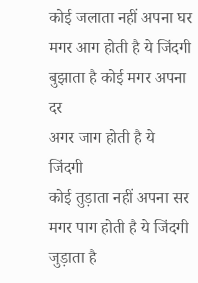कोई जलाता नहीं अपना घर
मगर आग होती है ये जिंदगी
बुझाता है कोई मगर अपना दर
अगर जाग होती है ये जिंदगी
कोई तुड़ाता नहीं अपना सर
मगर पाग होती है ये जिंदगी
जुड़ाता है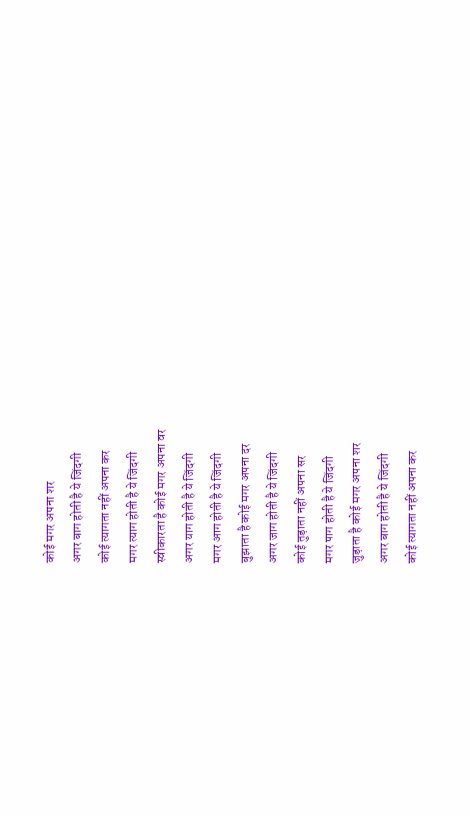कोई मगर अपना शर
अगर बाग होती है ये जिंदगी
कोई त्यागता नहीं अपना कर
मगर त्याग होती है ये जिंदगी
स्वीकारता है कोई मगर अपना वर
अगर याग होती है ये जिंदगी
मगर आग होती है ये जिंदगी
बुझाता है कोई मगर अपना दर
अगर जाग होती है ये जिंदगी
कोई तुड़ाता नहीं अपना सर
मगर पाग होती है ये जिंदगी
जुड़ाता है कोई मगर अपना शर
अगर बाग होती है ये जिंदगी
कोई त्यागता नहीं अपना कर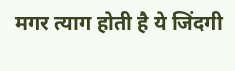मगर त्याग होती है ये जिंदगी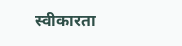स्वीकारता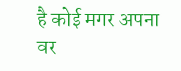है कोई मगर अपना वर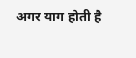अगर याग होती है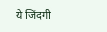ये जिंदगी